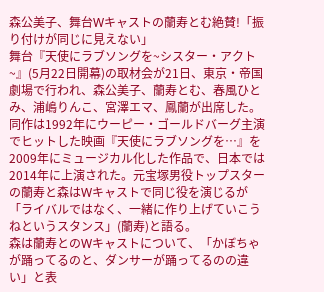森公美子、舞台Wキャストの蘭寿とむ絶賛!「振り付けが同じに見えない」
舞台『天使にラブソングを~シスター・アクト~』(5月22日開幕)の取材会が21日、東京・帝国劇場で行われ、森公美子、蘭寿とむ、春風ひとみ、浦嶋りんこ、宮澤エマ、鳳蘭が出席した。
同作は1992年にウーピー・ゴールドバーグ主演でヒットした映画『天使にラブソングを…』を2009年にミュージカル化した作品で、日本では2014年に上演された。元宝塚男役トップスターの蘭寿と森はWキャストで同じ役を演じるが「ライバルではなく、一緒に作り上げていこうねというスタンス」(蘭寿)と語る。
森は蘭寿とのWキャストについて、「かぼちゃが踊ってるのと、ダンサーが踊ってるのの違い」と表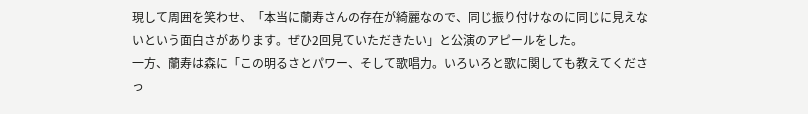現して周囲を笑わせ、「本当に蘭寿さんの存在が綺麗なので、同じ振り付けなのに同じに見えないという面白さがあります。ぜひ2回見ていただきたい」と公演のアピールをした。
一方、蘭寿は森に「この明るさとパワー、そして歌唱力。いろいろと歌に関しても教えてくださっ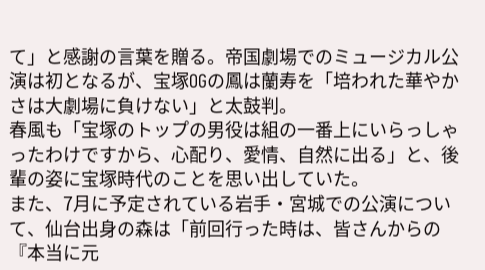て」と感謝の言葉を贈る。帝国劇場でのミュージカル公演は初となるが、宝塚OGの鳳は蘭寿を「培われた華やかさは大劇場に負けない」と太鼓判。
春風も「宝塚のトップの男役は組の一番上にいらっしゃったわけですから、心配り、愛情、自然に出る」と、後輩の姿に宝塚時代のことを思い出していた。
また、7月に予定されている岩手・宮城での公演について、仙台出身の森は「前回行った時は、皆さんからの『本当に元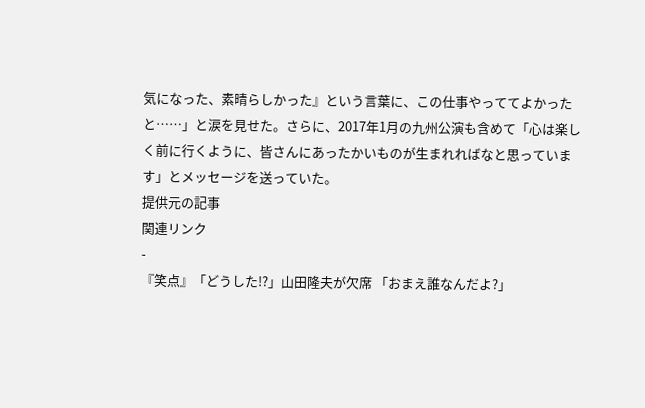気になった、素晴らしかった』という言葉に、この仕事やっててよかったと……」と涙を見せた。さらに、2017年1月の九州公演も含めて「心は楽しく前に行くように、皆さんにあったかいものが生まれればなと思っています」とメッセージを送っていた。
提供元の記事
関連リンク
-
『笑点』「どうした!?」山田隆夫が欠席 「おまえ誰なんだよ?」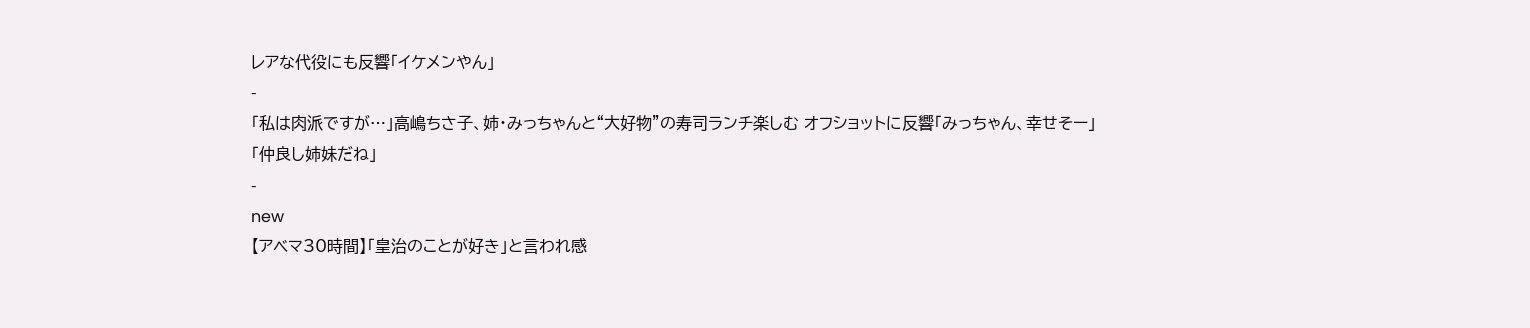レアな代役にも反響「イケメンやん」
-
「私は肉派ですが…」高嶋ちさ子、姉・みっちゃんと“大好物”の寿司ランチ楽しむ オフショットに反響「みっちゃん、幸せそー」「仲良し姉妹だね」
-
new
【アベマ30時間】「皇治のことが好き」と言われ感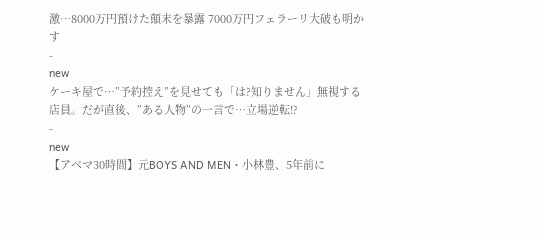激…8000万円預けた顛末を暴露 7000万円フェラーリ大破も明かす
-
new
ケーキ屋で…”予約控え”を見せても「は?知りません」無視する店員。だが直後、”ある人物”の一言で…立場逆転!?
-
new
【アベマ30時間】元BOYS AND MEN・小林豊、5年前に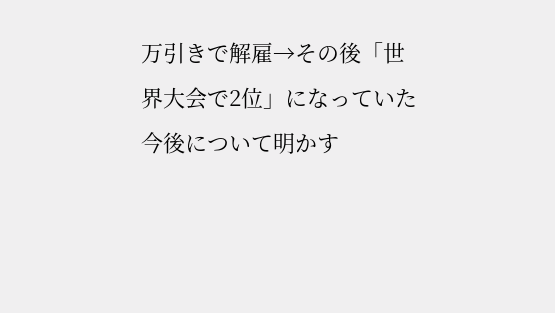万引きで解雇→その後「世界大会で2位」になっていた 今後について明かす